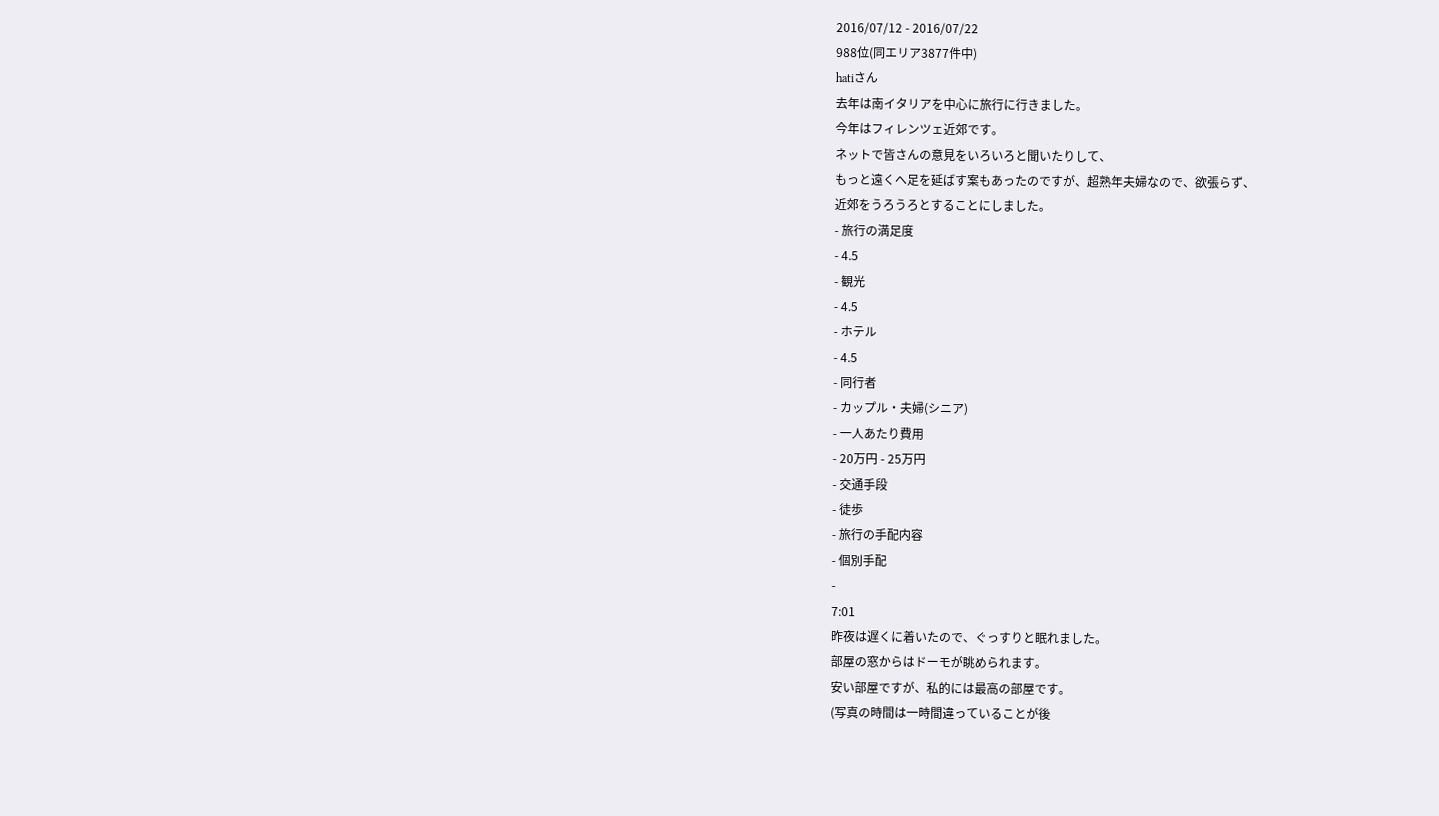2016/07/12 - 2016/07/22
988位(同エリア3877件中)
hatiさん
去年は南イタリアを中心に旅行に行きました。
今年はフィレンツェ近郊です。
ネットで皆さんの意見をいろいろと聞いたりして、
もっと遠くへ足を延ばす案もあったのですが、超熟年夫婦なので、欲張らず、
近郊をうろうろとすることにしました。
- 旅行の満足度
- 4.5
- 観光
- 4.5
- ホテル
- 4.5
- 同行者
- カップル・夫婦(シニア)
- 一人あたり費用
- 20万円 - 25万円
- 交通手段
- 徒歩
- 旅行の手配内容
- 個別手配
-
7:01
昨夜は遅くに着いたので、ぐっすりと眠れました。
部屋の窓からはドーモが眺められます。
安い部屋ですが、私的には最高の部屋です。
(写真の時間は一時間違っていることが後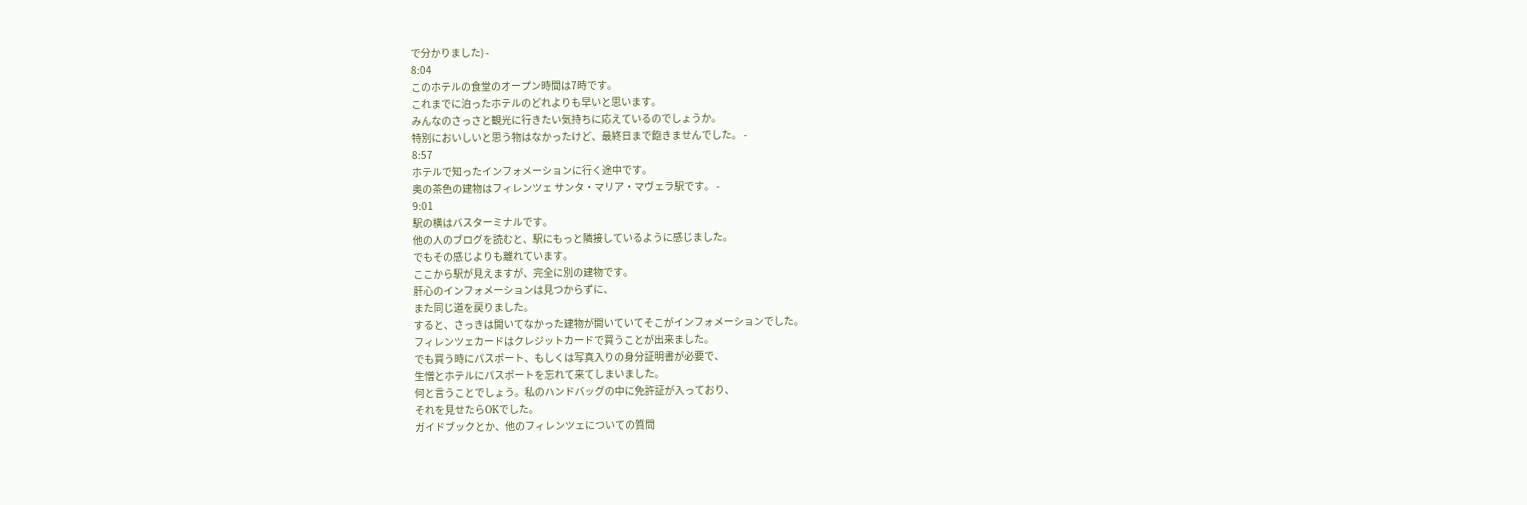で分かりました) -
8:04
このホテルの食堂のオープン時間は7時です。
これまでに泊ったホテルのどれよりも早いと思います。
みんなのさっさと観光に行きたい気持ちに応えているのでしょうか。
特別においしいと思う物はなかったけど、最終日まで飽きませんでした。 -
8:57
ホテルで知ったインフォメーションに行く途中です。
奥の茶色の建物はフィレンツェ サンタ・マリア・マヴェラ駅です。 -
9:01
駅の横はバスターミナルです。
他の人のブログを読むと、駅にもっと隣接しているように感じました。
でもその感じよりも離れています。
ここから駅が見えますが、完全に別の建物です。
肝心のインフォメーションは見つからずに、
また同じ道を戻りました。
すると、さっきは開いてなかった建物が開いていてそこがインフォメーションでした。
フィレンツェカードはクレジットカードで買うことが出来ました。
でも買う時にパスポート、もしくは写真入りの身分証明書が必要で、
生憎とホテルにパスポートを忘れて来てしまいました。
何と言うことでしょう。私のハンドバッグの中に免許証が入っており、
それを見せたらOKでした。
ガイドブックとか、他のフィレンツェについての質問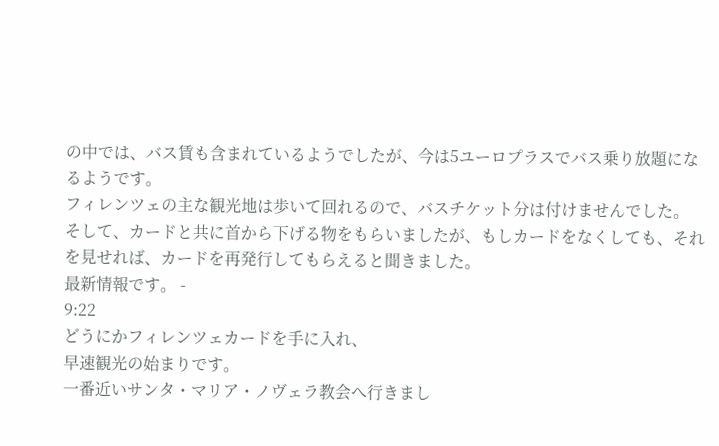の中では、バス賃も含まれているようでしたが、今は5ユーロプラスでバス乗り放題になるようです。
フィレンツェの主な観光地は歩いて回れるので、バスチケット分は付けませんでした。
そして、カードと共に首から下げる物をもらいましたが、もしカードをなくしても、それを見せれば、カードを再発行してもらえると聞きました。
最新情報です。 -
9:22
どうにかフィレンツェカードを手に入れ、
早速観光の始まりです。
一番近いサンタ・マリア・ノヴェラ教会へ行きまし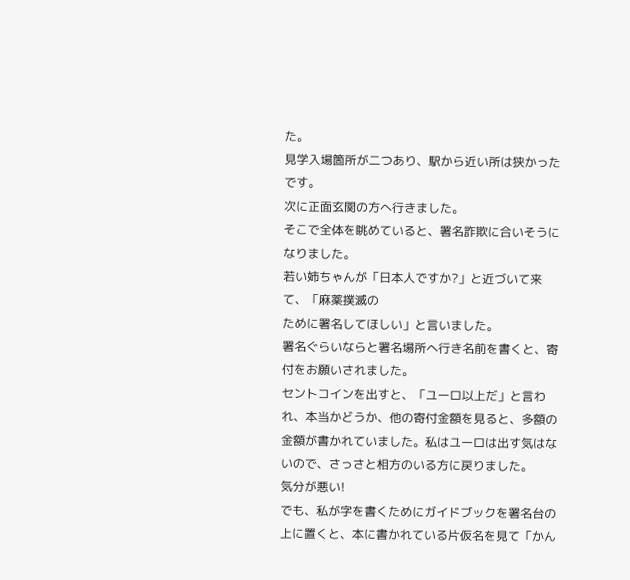た。
見学入場箇所が二つあり、駅から近い所は狭かったです。
次に正面玄関の方へ行きました。
そこで全体を眺めていると、署名詐欺に合いそうになりました。
若い姉ちゃんが「日本人ですか?」と近づいて来て、「麻薬撲滅の
ために署名してほしい」と言いました。
署名ぐらいならと署名場所へ行き名前を書くと、寄付をお願いされました。
セントコインを出すと、「ユーロ以上だ」と言われ、本当かどうか、他の寄付金額を見ると、多額の金額が書かれていました。私はユーロは出す気はないので、さっさと相方のいる方に戻りました。
気分が悪い!
でも、私が字を書くためにガイドブックを署名台の上に置くと、本に書かれている片仮名を見て「かん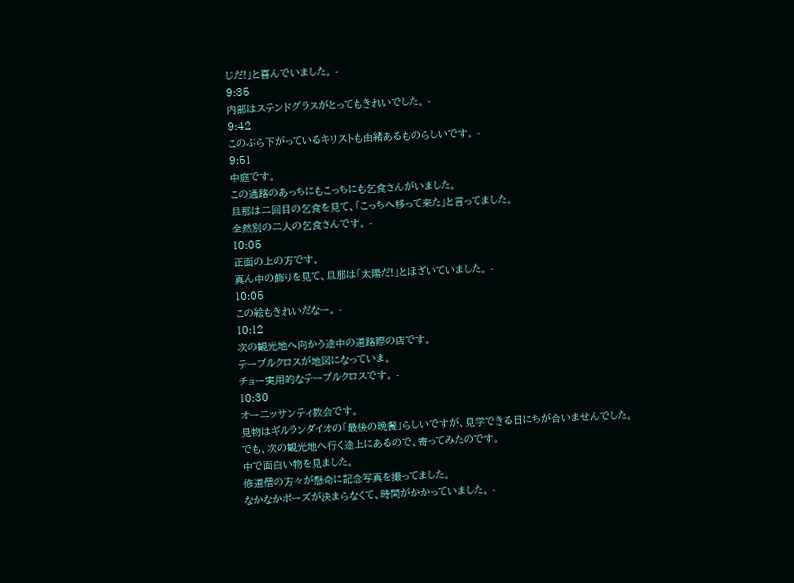じだ!」と喜んでいました。 -
9:35
内部はステンドグラスがとってもきれいでした。 -
9:42
このぶら下がっているキリストも由緒あるものらしいです。 -
9:51
中庭です。
この通路のあっちにもこっちにも乞食さんがいました。
旦那は二回目の乞食を見て、「こっちへ移って来た」と言ってました。
全然別の二人の乞食さんです。 -
10:05
正面の上の方です。
真ん中の飾りを見て、旦那は「太陽だ!」とほざいていました。 -
10:05
この絵もきれいだなー。 -
10:12
次の観光地へ向かう途中の道路際の店です。
テーブルクロスが地図になっていま。
チョー実用的なテーブルクロスです。 -
10:30
オー二ッサンティ教会です。
見物はギルランダイオの「最後の晩餐」らしいですが、見学できる日にちが合いませんでした。
でも、次の観光地へ行く途上にあるので、寄ってみたのです。
中で面白い物を見ました。
修道僧の方々が懸命に記念写真を撮ってました。
なかなかポーズが決まらなくて、時間がかかっていました。 -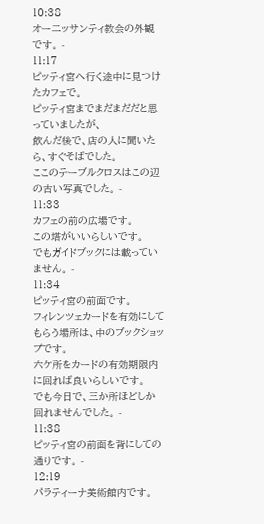10:38
オー二ッサンティ教会の外観です。 -
11:17
ピッティ宮へ行く途中に見つけたカフェで。
ピッティ宮までまだまだだと思っていましたが、
飲んだ後で、店の人に聞いたら、すぐそばでした。
ここのテーブルクロスはこの辺の古い写真でした。 -
11:33
カフェの前の広場です。
この塔がいいらしいです。
でもガイドブックには載っていません。 -
11:34
ピッティ宮の前面です。
フィレンツェカードを有効にしてもらう場所は、中のブックショップです。
六ケ所をカードの有効期限内に回れば良いらしいです。
でも今日で、三か所ほどしか回れませんでした。 -
11:38
ピッティ宮の前面を背にしての通りです。 -
12:19
パラティーナ美術館内です。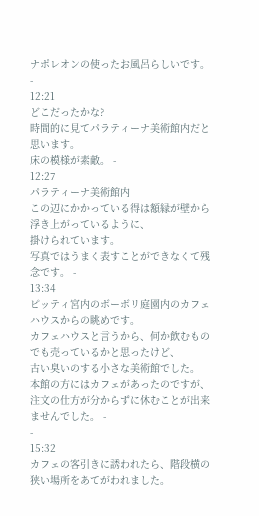ナポレオンの使ったお風呂らしいです。 -
12:21
どこだったかな?
時間的に見てパラティーナ美術館内だと思います。
床の模様が素敵。 -
12:27
パラティーナ美術館内
この辺にかかっている得は額縁が壁から浮き上がっているように、
掛けられています。
写真ではうまく表すことができなくて残念です。 -
13:34
ピッティ宮内のボーボリ庭園内のカフェハウスからの眺めです。
カフェハウスと言うから、何か飲むものでも売っているかと思ったけど、
古い臭いのする小さな美術館でした。
本館の方にはカフェがあったのですが、注文の仕方が分からずに休むことが出来ませんでした。 -
-
15:32
カフェの客引きに誘われたら、階段横の狭い場所をあてがわれました。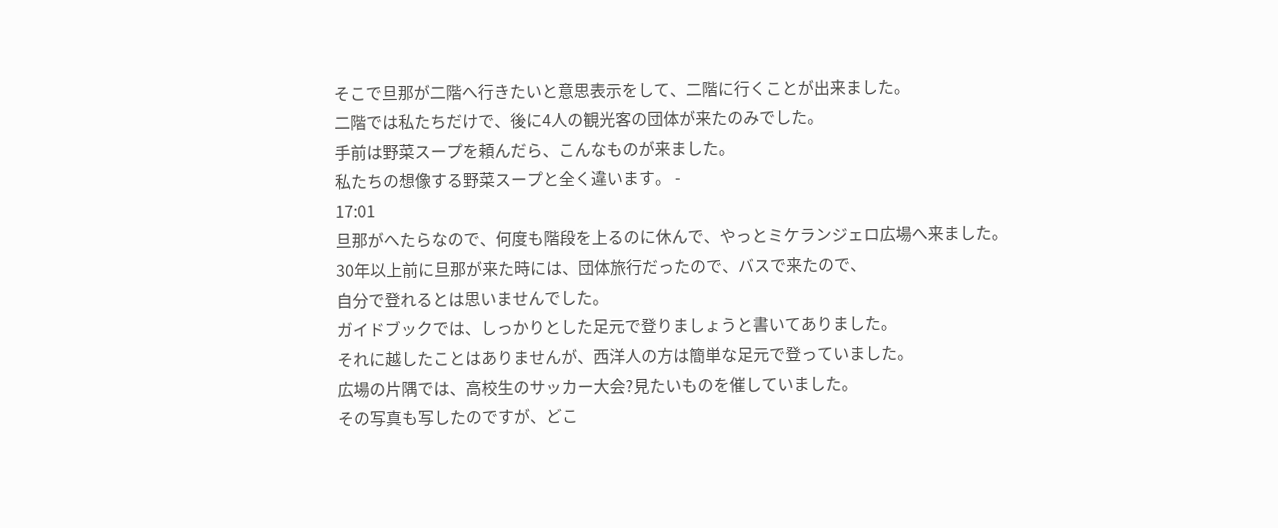そこで旦那が二階へ行きたいと意思表示をして、二階に行くことが出来ました。
二階では私たちだけで、後に4人の観光客の団体が来たのみでした。
手前は野菜スープを頼んだら、こんなものが来ました。
私たちの想像する野菜スープと全く違います。 -
17:01
旦那がへたらなので、何度も階段を上るのに休んで、やっとミケランジェロ広場へ来ました。
30年以上前に旦那が来た時には、団体旅行だったので、バスで来たので、
自分で登れるとは思いませんでした。
ガイドブックでは、しっかりとした足元で登りましょうと書いてありました。
それに越したことはありませんが、西洋人の方は簡単な足元で登っていました。
広場の片隅では、高校生のサッカー大会?見たいものを催していました。
その写真も写したのですが、どこ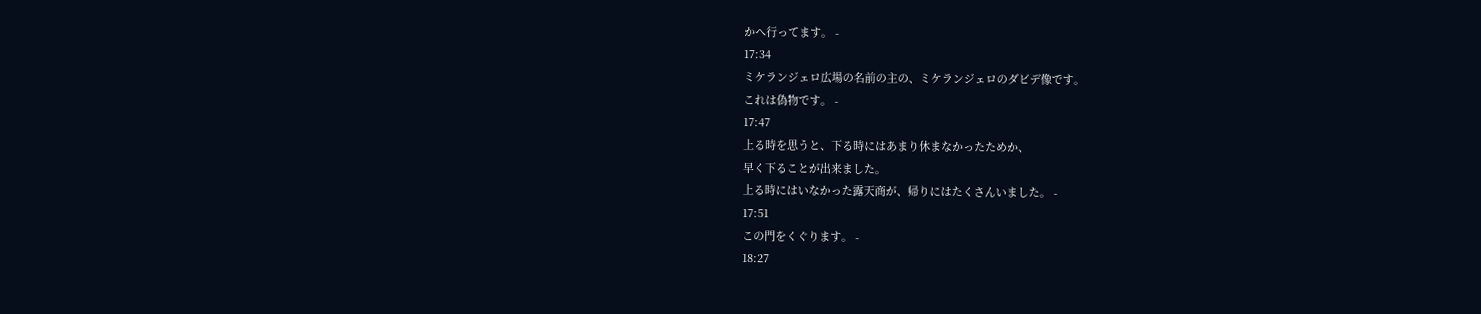かへ行ってます。 -
17:34
ミケランジェロ広場の名前の主の、ミケランジェロのダビデ像です。
これは偽物です。 -
17:47
上る時を思うと、下る時にはあまり休まなかったためか、
早く下ることが出来ました。
上る時にはいなかった露天商が、帰りにはたくさんいました。 -
17:51
この門をくぐります。 -
18:27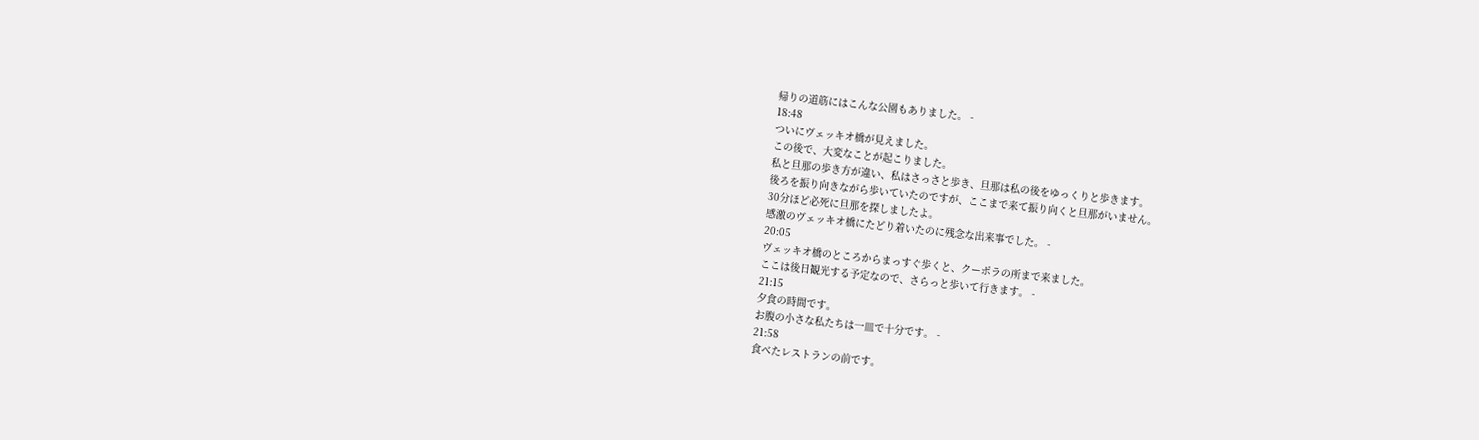帰りの道筋にはこんな公園もありました。 -
18:48
ついにヴェッキオ橋が見えました。
この後で、大変なことが起こりました。
私と旦那の歩き方が違い、私はさっさと歩き、旦那は私の後をゆっくりと歩きます。
後ろを振り向きながら歩いていたのですが、ここまで来て振り向くと旦那がいません。
30分ほど必死に旦那を探しましたよ。
感激のヴェッキオ橋にたどり着いたのに残念な出来事でした。 -
20:05
ヴェッキオ橋のところからまっすぐ歩くと、クーポラの所まで来ました。
ここは後日観光する予定なので、さらっと歩いて行きます。 -
21:15
夕食の時間です。
お腹の小さな私たちは一皿で十分です。 -
21:58
食べたレストランの前です。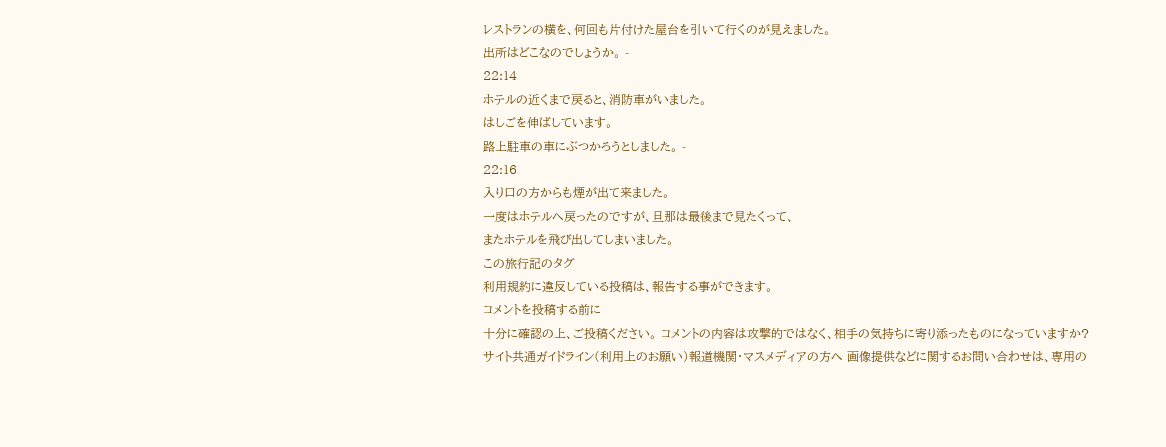レストランの横を、何回も片付けた屋台を引いて行くのが見えました。
出所はどこなのでしょうか。 -
22:14
ホテルの近くまで戻ると、消防車がいました。
はしごを伸ばしています。
路上駐車の車にぶつかろうとしました。 -
22:16
入り口の方からも煙が出て来ました。
一度はホテルへ戻ったのですが、旦那は最後まで見たくって、
またホテルを飛び出してしまいました。
この旅行記のタグ
利用規約に違反している投稿は、報告する事ができます。
コメントを投稿する前に
十分に確認の上、ご投稿ください。 コメントの内容は攻撃的ではなく、相手の気持ちに寄り添ったものになっていますか?
サイト共通ガイドライン(利用上のお願い)報道機関・マスメディアの方へ 画像提供などに関するお問い合わせは、専用の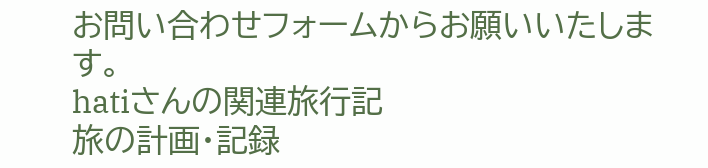お問い合わせフォームからお願いいたします。
hatiさんの関連旅行記
旅の計画・記録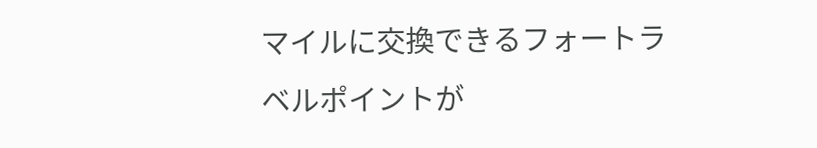マイルに交換できるフォートラベルポイントが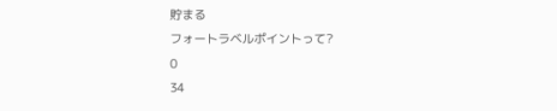貯まる
フォートラベルポイントって?
0
34